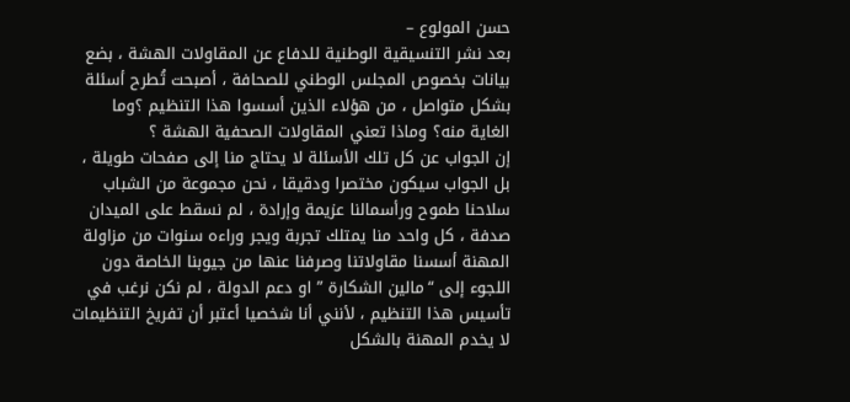حسن المولوع –
بعد نشر التنسيقية الوطنية للدفاع عن المقاولات الهشة ، بضع بيانات بخصوص المجلس الوطني للصحافة ، أصبحت تُطرح أسئلة بشكل متواصل ، من هؤلاء الذين أسسوا هذا التنظيم ؟وما الغاية منه؟ وماذا تعني المقاولات الصحفية الهشة ؟
إن الجواب عن كل تلك الأسئلة لا يحتاج منا إلى صفحات طويلة ، بل الجواب سيكون مختصرا ودقيقا ، نحن مجموعة من الشباب سلاحنا طموح ورأسمالنا عزيمة وإرادة ، لم نسقط على الميدان صدفة ، كل واحد منا يمتلك تجربة ويجر وراءه سنوات من مزاولة المهنة أسسنا مقاولاتنا وصرفنا عنها من جيوبنا الخاصة دون اللجوء إلى “مالين الشكارة ” او دعم الدولة ، لم نكن نرغب في تأسيس هذا التنظيم ، لأنني أنا شخصيا أعتبر أن تفريخ التنظيمات لا يخدم المهنة بالشكل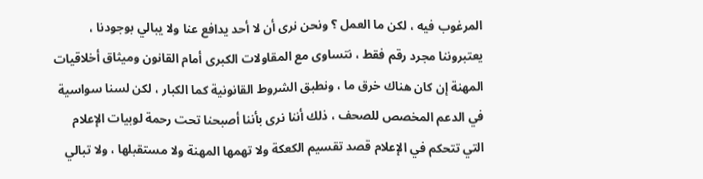المرغوب فيه ، لكن ما العمل ؟ ونحن نرى أن لا أحد يدافع عنا ولا يبالي بوجودنا ، يعتبروننا مجرد رقم فقط ، نتساوى مع المقاولات الكبرى أمام القانون وميثاق أخلاقيات المهنة إن كان هناك خرق ما ، ونطبق الشروط القانونية كما الكبار ، لكن لسنا سواسية في الدعم المخصص للصحف ، ذلك أننا نرى بأننا أصبحنا تحت رحمة لوبيات الإعلام التي تتحكم في الإعلام قصد تقسيم الكعكة ولا تهمها المهنة ولا مستقبلها ، ولا تبالي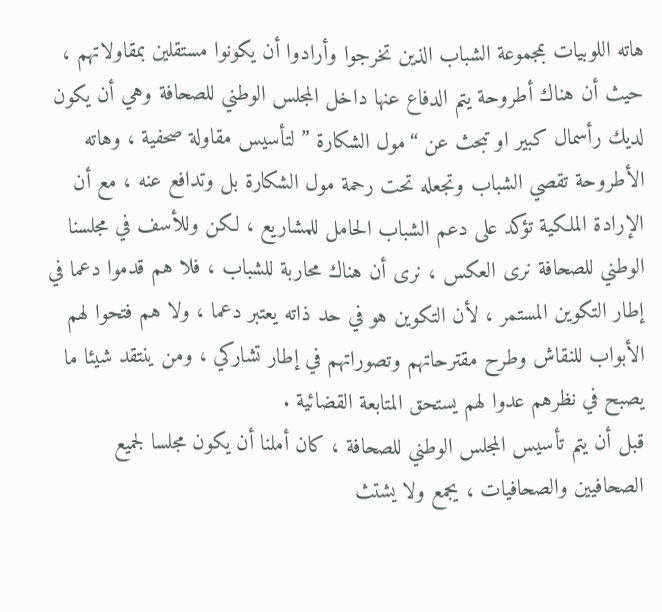هاته اللوبيات بمجموعة الشباب الذين تخرجوا وأرادوا أن يكونوا مستقلين بمقاولاتهم ، حيث أن هناك أطروحة يتم الدفاع عنها داخل المجلس الوطني للصحافة وهي أن يكون لديك رأسمال كبير او تبحث عن “مول الشكارة ” لتأسيس مقاولة صحفية ، وهاته الأطروحة تقصي الشباب وتجعله تحت رحمة مول الشكارة بل وتدافع عنه ، مع أن الإرادة الملكية تؤكد على دعم الشباب الحامل للمشاريع ، لكن وللأسف في مجلسنا الوطني للصحافة نرى العكس ، نرى أن هناك محاربة للشباب ، فلا هم قدموا دعما في إطار التكوين المستمر ، لأن التكوين هو في حد ذاته يعتبر دعما ، ولا هم فتحوا لهم الأبواب للنقاش وطرح مقترحاتهم وتصوراتهم في إطار تشاركي ، ومن ينتقد شيئا ما يصبح في نظرهم عدوا لهم يستحق المتابعة القضائية .
قبل أن يتم تأسيس المجلس الوطني للصحافة ، كان أملنا أن يكون مجلسا لجميع الصحافيين والصحافيات ، يجمع ولا يشتث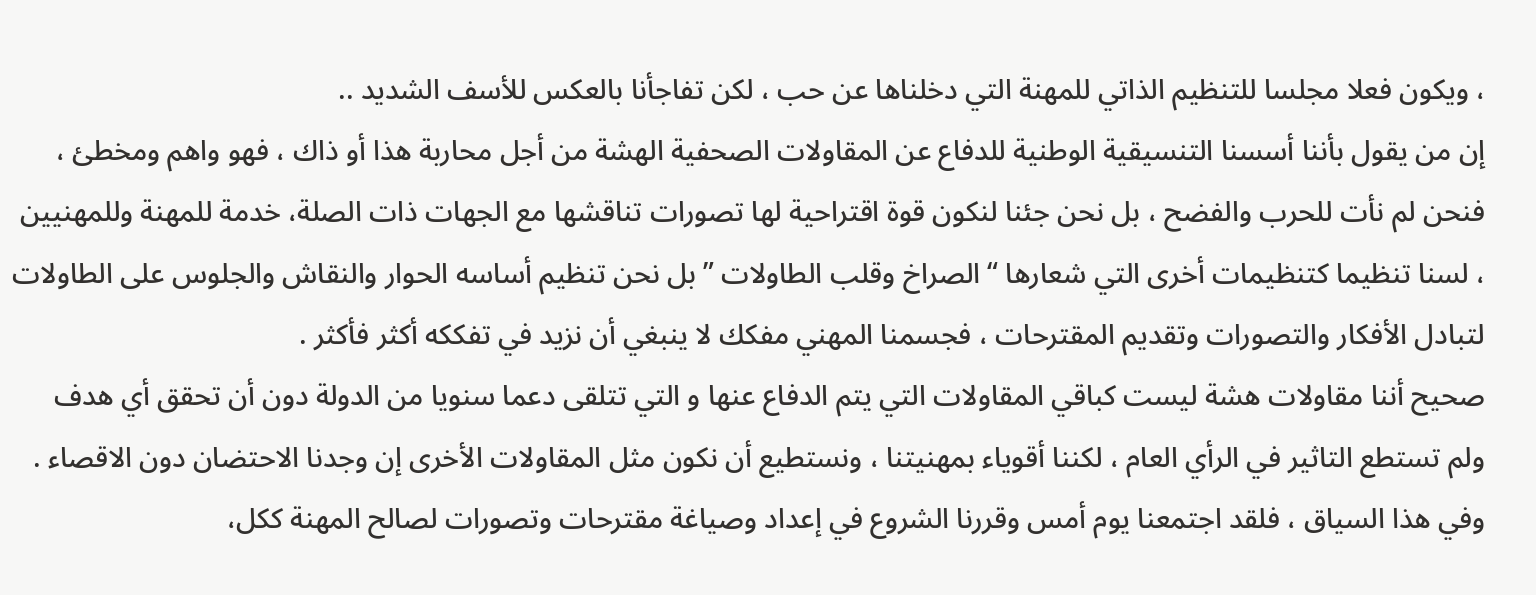، ويكون فعلا مجلسا للتنظيم الذاتي للمهنة التي دخلناها عن حب ، لكن تفاجأنا بالعكس للأسف الشديد ..
إن من يقول بأننا أسسنا التنسيقية الوطنية للدفاع عن المقاولات الصحفية الهشة من أجل محاربة هذا أو ذاك ، فهو واهم ومخطئ ، فنحن لم نأت للحرب والفضح ، بل نحن جئنا لنكون قوة اقتراحية لها تصورات تناقشها مع الجهات ذات الصلة، خدمة للمهنة وللمهنيين ، لسنا تنظيما كتنظيمات أخرى التي شعارها “الصراخ وقلب الطاولات ” بل نحن تنظيم أساسه الحوار والنقاش والجلوس على الطاولات لتبادل الأفكار والتصورات وتقديم المقترحات ، فجسمنا المهني مفكك لا ينبغي أن نزيد في تفككه أكثر فأكثر .
صحيح أننا مقاولات هشة ليست كباقي المقاولات التي يتم الدفاع عنها و التي تتلقى دعما سنويا من الدولة دون أن تحقق أي هدف ولم تستطع التاثير في الرأي العام ، لكننا أقوياء بمهنيتنا ، ونستطيع أن نكون مثل المقاولات الأخرى إن وجدنا الاحتضان دون الاقصاء .
وفي هذا السياق ، فلقد اجتمعنا يوم أمس وقررنا الشروع في إعداد وصياغة مقترحات وتصورات لصالح المهنة ككل،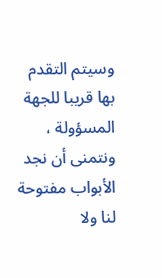وسيتم التقدم بها قريبا للجهة المسؤولة ، ونتمنى أن نجد الأبواب مفتوحة لنا ولا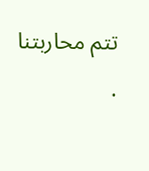تتم محاربتنا .